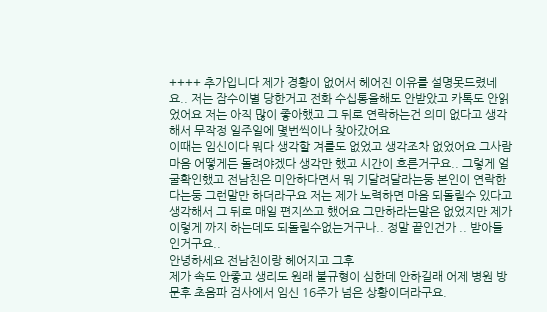++++ 추가입니다 제가 경황이 없어서 헤어진 이유를 설명못드렸네요.. 저는 잠수이별 당한거고 전화 수십통을해도 안받았고 카톡도 안읽었어요 저는 아직 많이 좋아했고 그 뒤로 연락하는건 의미 없다고 생각해서 무작정 일주일에 몇번씩이나 찾아갔어요
이때는 임신이다 뭐다 생각할 겨를도 없었고 생각조차 없었어요 그사람 마음 어떻게든 돌려야겠다 생각만 했고 시간이 흐른거구요.. 그렇게 얼굴확인했고 전남친은 미안하다면서 뭐 기달려달라는둥 본인이 연락한다는둥 그런말만 하더라구요 저는 제가 노력하면 마음 되돌릴수 있다고 생각해서 그 뒤로 매일 편지쓰고 했어요 그만하라는말은 없었지만 제가 이렇게 까지 하는데도 되돌릴수없는거구나.. 정말 끝인건가 .. 받아들인거구요..
안녕하세요 전남친이랑 헤어지고 그후
제가 속도 안좋고 생리도 원래 불규형이 심한데 안하길래 어제 병원 방문후 초음파 검사에서 임신 16주가 넘은 상황이더라구요.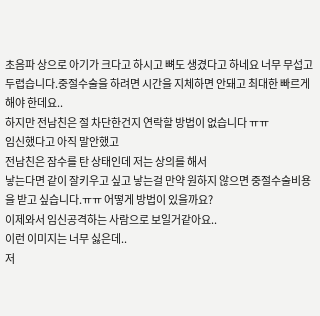초음파 상으로 아기가 크다고 하시고 뼈도 생겼다고 하네요 너무 무섭고 두렵습니다.중절수술을 하려면 시간을 지체하면 안돼고 최대한 빠르게 해야 한데요..
하지만 전남친은 절 차단한건지 연락할 방법이 없습니다 ㅠㅠ
임신했다고 아직 말안했고
전남친은 잠수를 탄 상태인데 저는 상의를 해서
낳는다면 같이 잘키우고 싶고 낳는걸 만약 원하지 않으면 중절수술비용을 받고 싶습니다.ㅠㅠ 어떻게 방법이 있을까요?
이제와서 임신공격하는 사람으로 보일거같아요..
이런 이미지는 너무 싫은데..
저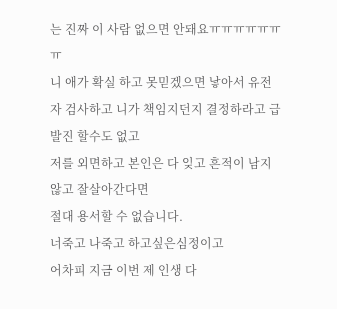는 진짜 이 사람 없으면 안돼요ㅠㅠㅠㅠㅠㅠㅠ
니 애가 확실 하고 못믿겠으면 낳아서 유전자 검사하고 니가 책임지던지 결정하라고 급발진 할수도 없고
저를 외면하고 본인은 다 잊고 흔적이 남지 않고 잘살아간다면
절대 용서할 수 없습니다.
너죽고 나죽고 하고싶은심정이고
어차피 지금 이번 제 인생 다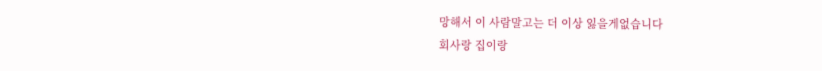망해서 이 사람말고는 더 이상 잃을게없습니다
회사랑 집이랑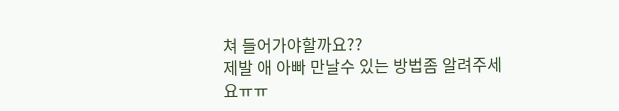쳐 들어가야할까요??
제발 애 아빠 만날수 있는 방법좀 알려주세요ㅠㅠ